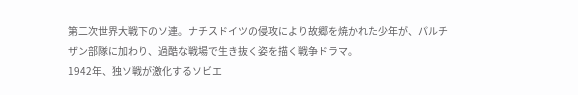第二次世界大戦下のソ連。ナチスドイツの侵攻により故郷を焼かれた少年が、パルチザン部隊に加わり、過酷な戦場で生き抜く姿を描く戦争ドラマ。
1942年、独ソ戦が激化するソビエ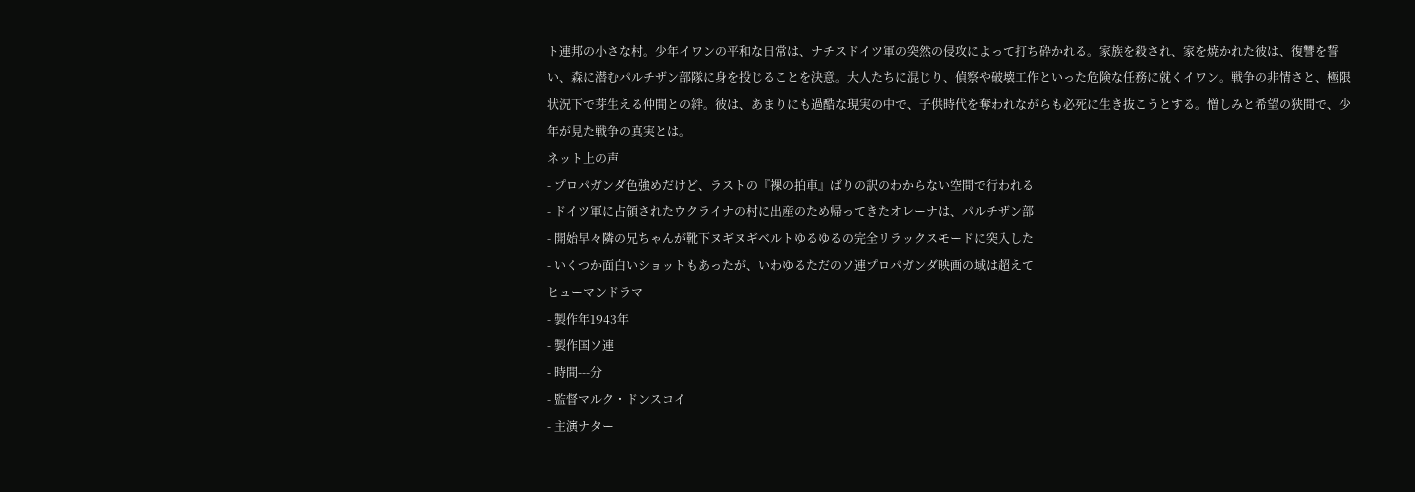ト連邦の小さな村。少年イワンの平和な日常は、ナチスドイツ軍の突然の侵攻によって打ち砕かれる。家族を殺され、家を焼かれた彼は、復讐を誓い、森に潜むパルチザン部隊に身を投じることを決意。大人たちに混じり、偵察や破壊工作といった危険な任務に就くイワン。戦争の非情さと、極限状況下で芽生える仲間との絆。彼は、あまりにも過酷な現実の中で、子供時代を奪われながらも必死に生き抜こうとする。憎しみと希望の狭間で、少年が見た戦争の真実とは。
ネット上の声
- プロパガンダ色強めだけど、ラストの『裸の拍車』ばりの訳のわからない空間で行われる
- ドイツ軍に占領されたウクライナの村に出産のため帰ってきたオレーナは、パルチザン部
- 開始早々隣の兄ちゃんが靴下ヌギヌギベルトゆるゆるの完全リラックスモードに突入した
- いくつか面白いショットもあったが、いわゆるただのソ連プロパガンダ映画の域は超えて
ヒューマンドラマ
- 製作年1943年
- 製作国ソ連
- 時間---分
- 監督マルク・ドンスコイ
- 主演ナター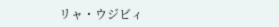リャ・ウジビィ